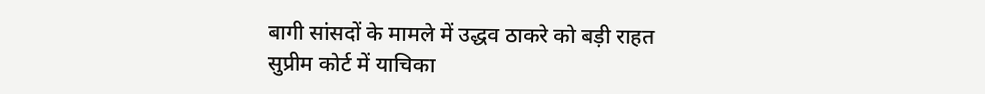बागी सांसदों के मामले में उद्धव ठाकरे को बड़ी राहत
सुप्रीम कोर्ट में याचिका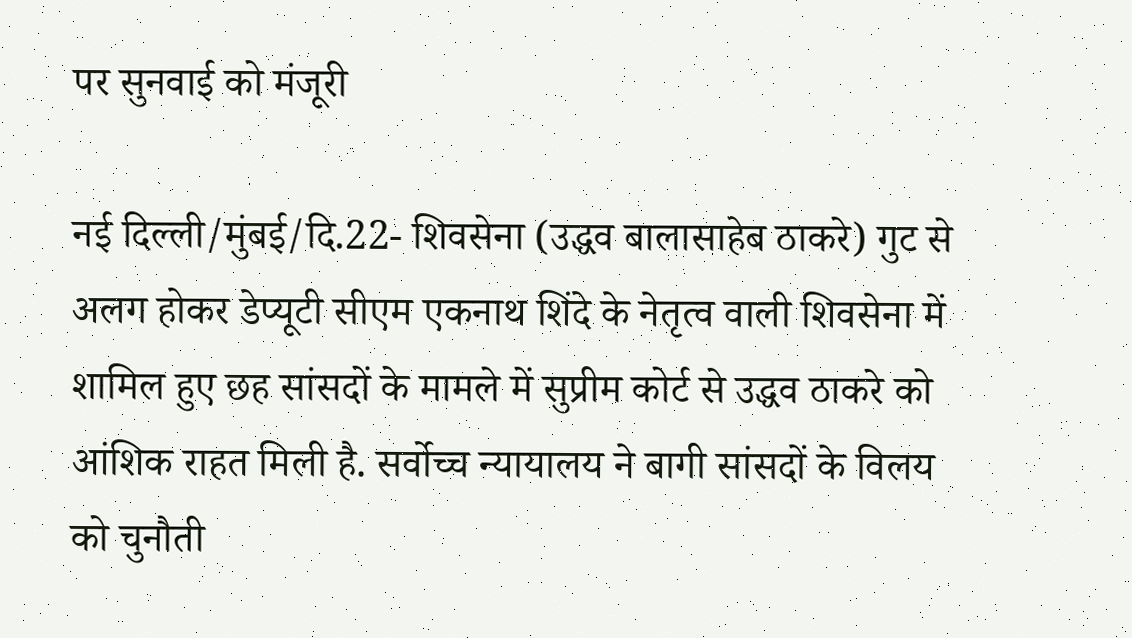पर सुनवाई को मंजूरी

नई दिल्ली/मुंबई/दि.22- शिवसेना (उद्धव बालासाहेब ठाकरे) गुट से अलग होकर डेप्यूटी सीएम एकनाथ शिंदे के नेतृत्व वाली शिवसेना में शामिल हुए छह सांसदों के मामले में सुप्रीम कोर्ट से उद्धव ठाकरे को आंशिक राहत मिली है. सर्वोच्च न्यायालय ने बागी सांसदों के विलय को चुनौती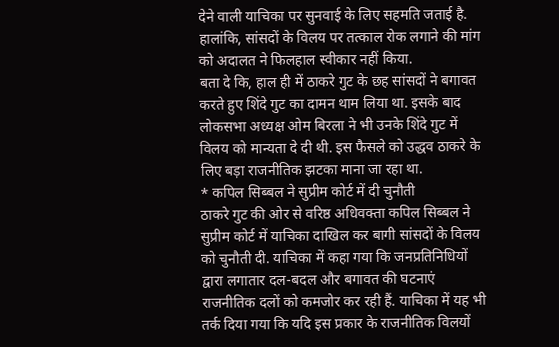देने वाली याचिका पर सुनवाई के लिए सहमति जताई है. हालांकि, सांसदों के विलय पर तत्काल रोक लगाने की मांग को अदालत ने फिलहाल स्वीकार नहीं किया.
बता दे कि, हाल ही में ठाकरे गुट के छह सांसदों ने बगावत करते हुए शिंदे गुट का दामन थाम लिया था. इसके बाद लोकसभा अध्यक्ष ओम बिरला ने भी उनके शिंदे गुट में विलय को मान्यता दे दी थी. इस फैसले को उद्धव ठाकरे के लिए बड़ा राजनीतिक झटका माना जा रहा था.
* कपिल सिब्बल ने सुप्रीम कोर्ट में दी चुनौती
ठाकरे गुट की ओर से वरिष्ठ अधिवक्ता कपिल सिब्बल ने सुप्रीम कोर्ट में याचिका दाखिल कर बागी सांसदों के विलय को चुनौती दी. याचिका में कहा गया कि जनप्रतिनिधियों द्वारा लगातार दल-बदल और बगावत की घटनाएं राजनीतिक दलों को कमजोर कर रही हैं. याचिका में यह भी तर्क दिया गया कि यदि इस प्रकार के राजनीतिक विलयों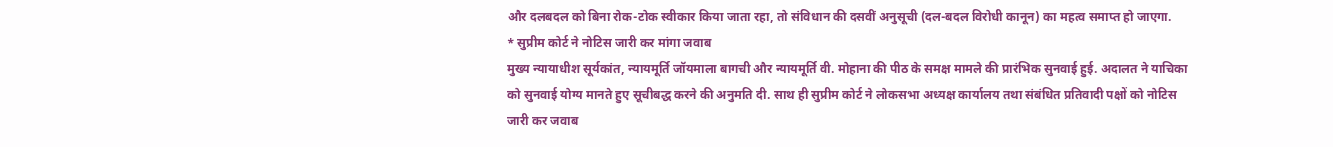और दलबदल को बिना रोक-टोक स्वीकार किया जाता रहा, तो संविधान की दसवीं अनुसूची (दल-बदल विरोधी कानून) का महत्व समाप्त हो जाएगा.
* सुप्रीम कोर्ट ने नोटिस जारी कर मांगा जवाब
मुख्य न्यायाधीश सूर्यकांत, न्यायमूर्ति जॉयमाला बागची और न्यायमूर्ति वी. मोहाना की पीठ के समक्ष मामले की प्रारंभिक सुनवाई हुई. अदालत ने याचिका को सुनवाई योग्य मानते हुए सूचीबद्ध करने की अनुमति दी. साथ ही सुप्रीम कोर्ट ने लोकसभा अध्यक्ष कार्यालय तथा संबंधित प्रतिवादी पक्षों को नोटिस जारी कर जवाब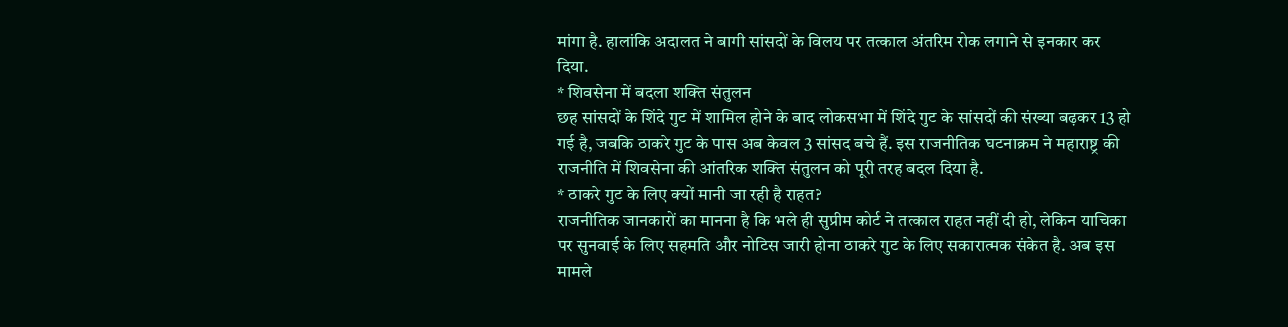मांगा है. हालांकि अदालत ने बागी सांसदों के विलय पर तत्काल अंतरिम रोक लगाने से इनकार कर दिया.
* शिवसेना में बदला शक्ति संतुलन
छह सांसदों के शिंदे गुट में शामिल होने के बाद लोकसभा में शिंदे गुट के सांसदों की संख्या बढ़कर 13 हो गई है, जबकि ठाकरे गुट के पास अब केवल 3 सांसद बचे हैं. इस राजनीतिक घटनाक्रम ने महाराष्ट्र की राजनीति में शिवसेना की आंतरिक शक्ति संतुलन को पूरी तरह बदल दिया है.
* ठाकरे गुट के लिए क्यों मानी जा रही है राहत?
राजनीतिक जानकारों का मानना है कि भले ही सुप्रीम कोर्ट ने तत्काल राहत नहीं दी हो, लेकिन याचिका पर सुनवाई के लिए सहमति और नोटिस जारी होना ठाकरे गुट के लिए सकारात्मक संकेत है. अब इस मामले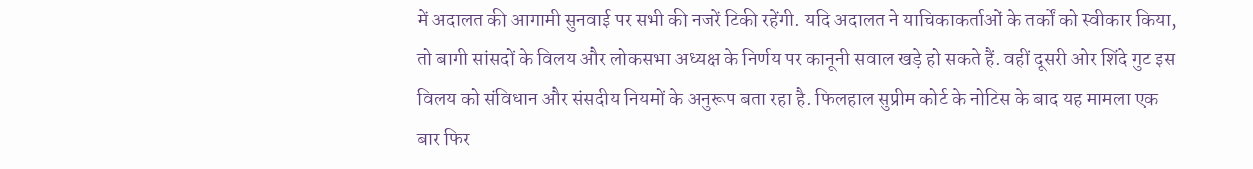में अदालत की आगामी सुनवाई पर सभी की नजरें टिकी रहेंगी. यदि अदालत ने याचिकाकर्ताओं के तर्कों को स्वीकार किया, तो बागी सांसदों के विलय और लोकसभा अध्यक्ष के निर्णय पर कानूनी सवाल खड़े हो सकते हैं. वहीं दूसरी ओर शिंदे गुट इस विलय को संविधान और संसदीय नियमों के अनुरूप बता रहा है. फिलहाल सुप्रीम कोर्ट के नोटिस के बाद यह मामला एक बार फिर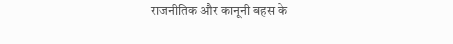राजनीतिक और कानूनी बहस के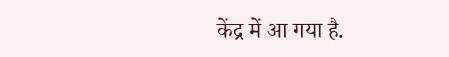केंद्र में आ गया है.